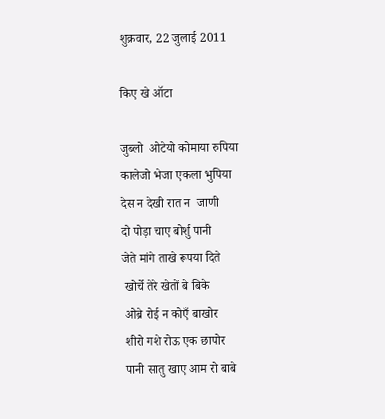शुक्रवार, 22 जुलाई 2011

किए खे ऑटा

जुब्लो  ओटेयो कोमाया रुपिया
कालेजो भेजा एकला भुपिया
देस न देखी रात न  जाणी
दो पोड़ा चाए बोर्शु पानी
जेते मांगे ताखे रूपया दिते
 खोर्चे तेरे खेतों बे बिके
 ओब्रे रोई न कोएँ बाखोर
 शीरो गशे रोऊ एक छापोर
 पानी सातु खाए आम रो बाबे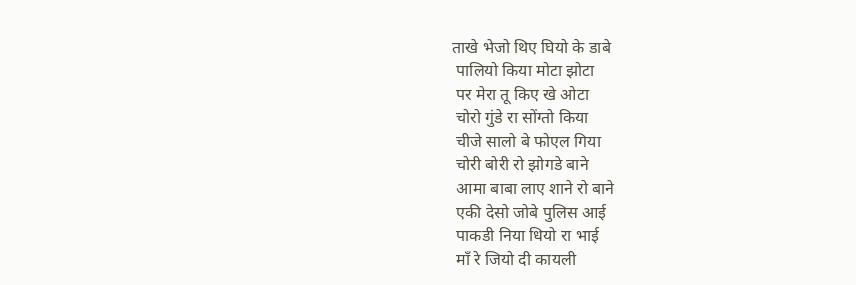ताखे भेजो थिए घियो के डाबे
 पालियो किया मोटा झोटा
 पर मेरा तू किए खे ओटा
 चोरो गुंडे रा सोंग्तो किया
 चीजे सालो बे फोएल गिया
 चोरी बोरी रो झोगडे बाने
 आमा बाबा लाए शाने रो बाने
 एकी देसो जोबे पुलिस आई
 पाकडी निया धियो रा भाई
 माँ रे जियो दी कायली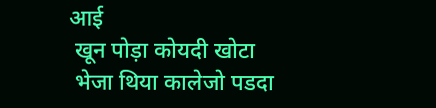आई
 खून पोड़ा कोयदी खोटा
 भेजा थिया कालेजो पडदा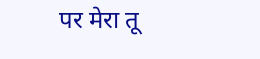पर मेरा तू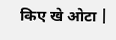किए खे ओटा |